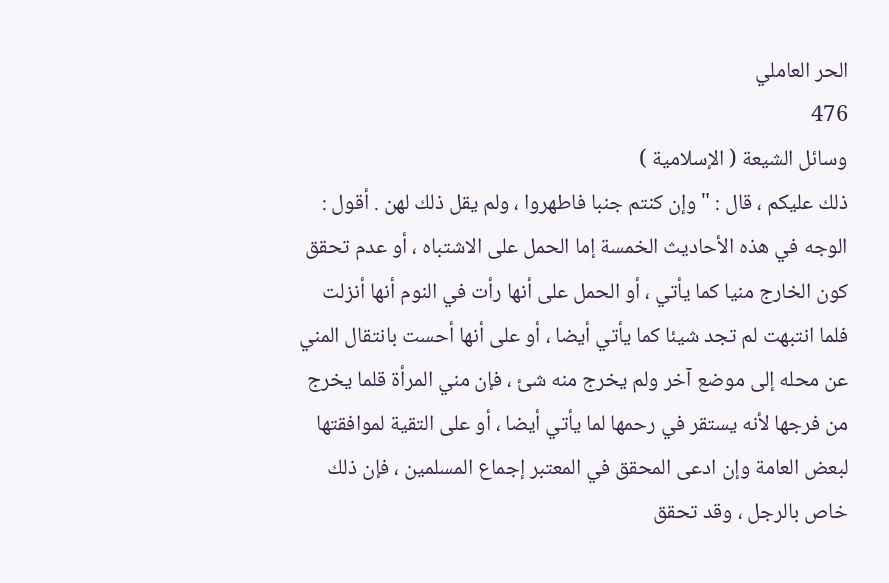الحر العاملي
476
وسائل الشيعة ( الإسلامية )
ذلك عليكم ، قال : " وإن كنتم جنبا فاطهروا ، ولم يقل ذلك لهن . أقول : الوجه في هذه الأحاديث الخمسة إما الحمل على الاشتباه ، أو عدم تحقق كون الخارج منيا كما يأتي ، أو الحمل على أنها رأت في النوم أنها أنزلت فلما انتبهت لم تجد شيئا كما يأتي أيضا ، أو على أنها أحست بانتقال المني عن محله إلى موضع آخر ولم يخرج منه شئ ، فإن مني المرأة قلما يخرج من فرجها لأنه يستقر في رحمها لما يأتي أيضا ، أو على التقية لموافقتها لبعض العامة وإن ادعى المحقق في المعتبر إجماع المسلمين ، فإن ذلك خاص بالرجل ، وقد تحقق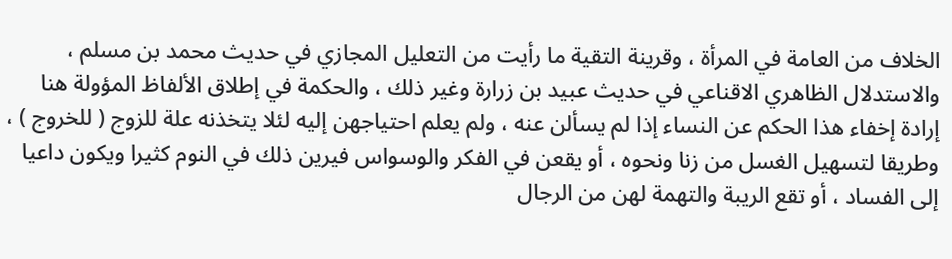الخلاف من العامة في المرأة ، وقرينة التقية ما رأيت من التعليل المجازي في حديث محمد بن مسلم ، والاستدلال الظاهري الاقناعي في حديث عبيد بن زرارة وغير ذلك ، والحكمة في إطلاق الألفاظ المؤولة هنا إرادة إخفاء هذا الحكم عن النساء إذا لم يسألن عنه ، ولم يعلم احتياجهن إليه لئلا يتخذنه علة للزوج ( للخروج ) ، وطريقا لتسهيل الغسل من زنا ونحوه ، أو يقعن في الفكر والوسواس فيرين ذلك في النوم كثيرا ويكون داعيا إلى الفساد ، أو تقع الريبة والتهمة لهن من الرجال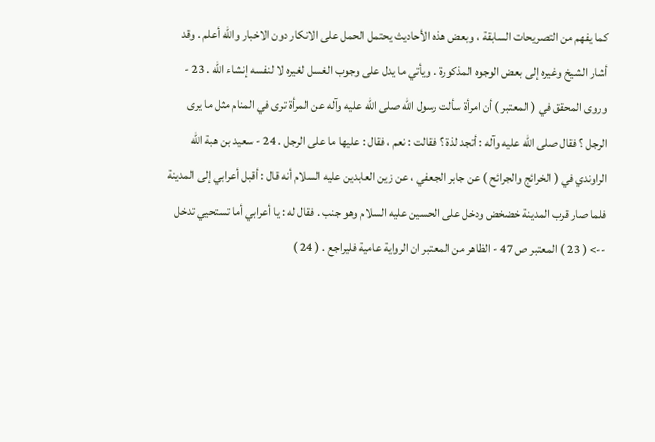كما يفهم من التصريحات السابقة ، وبعض هذه الأحاديث يحتمل الحمل على الانكار دون الاخبار والله أعلم . وقد أشار الشيخ وغيره إلى بعض الوجوه المذكورة . ويأتي ما يدل على وجوب الغسل لغيره لا لنفسه إنشاء الله . 23 - وروى المحقق في ( المعتبر ) أن امرأة سألت رسول الله صلى الله عليه وآله عن المرأة ترى في المنام مثل ما يرى الرجل ؟ فقال صلى الله عليه وآله : أتجد لذة ؟ فقالت : نعم ، فقال : عليها ما على الرجل . 24 - سعيد بن هبة الله الراوندي في ( الخرائج والجرائح ) عن جابر الجعفي ، عن زين العابدين عليه السلام أنه قال : أقبل أعرابي إلى المدينة فلما صار قرب المدينة خضخض ودخل على الحسين عليه السلام وهو جنب . فقال له : يا أعرابي أما تستحيي تدخل
--> ( 23 ) المعتبر ص 47 - الظاهر من المعتبر ان الرواية عامية فليراجع . ( 24 )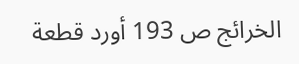الخرائج ص 193 أورد قطعة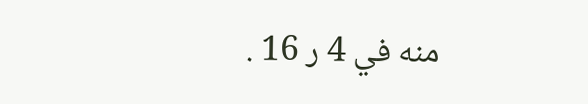منه في 4 ر 16 .